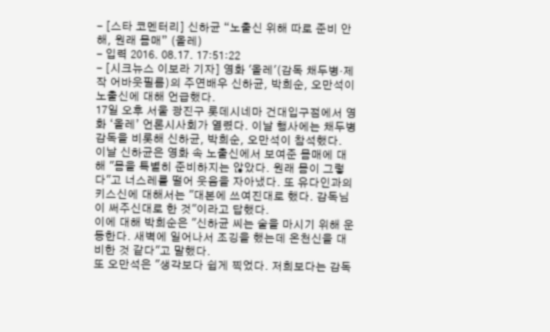- [스타 코멘터리] 신하균 “노출신 위해 따로 준비 안 해, 원래 몸매” (올레)
- 입력 2016. 08.17. 17:51:22
- [시크뉴스 이보라 기자] 영화 '올레'(감독 채두병·제작 어바웃필름)의 주연배우 신하균, 박희순, 오만석이 노출신에 대해 언급했다.
17일 오후 서울 광진구 롯데시네마 건대입구점에서 영화 ‘올레’ 언론시사회가 열렸다. 이날 행사에는 채두병 감독을 비롯해 신하균, 박희순, 오만석이 참석했다.
이날 신하균은 영화 속 노출신에서 보여준 몸매에 대해 "몸을 특별히 준비하지는 않았다. 원래 몸이 그렇다"고 너스레를 떨어 웃음을 자아냈다. 또 유다인과의 키스신에 대해서는 "대본에 쓰여진대로 했다. 감독님이 써주신대로 한 것"이라고 답했다.
이에 대해 박희순은 "신하균 씨는 술을 마시기 위해 운동한다. 새벽에 일어나서 조깅을 했는데 온천신을 대비한 것 같다"고 말했다.
또 오만석은 "생각보다 쉽게 찍었다. 저희보다는 감독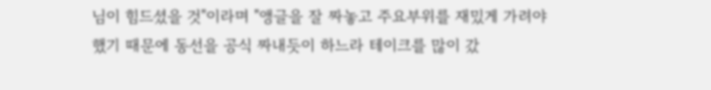님이 힘드셨을 것"이라며 "앵글을 잘 짜놓고 주요부위를 재밌게 가려야했기 때문에 동선을 공식 짜내듯이 하느라 테이크를 많이 갔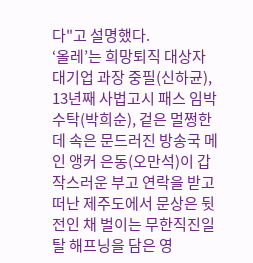다"고 설명했다.
‘올레’는 희망퇴직 대상자 대기업 과장 중필(신하균), 13년째 사법고시 패스 임박 수탁(박희순), 겉은 멀쩡한데 속은 문드러진 방송국 메인 앵커 은동(오만석)이 갑작스러운 부고 연락을 받고 떠난 제주도에서 문상은 뒷전인 채 벌이는 무한직진일탈 해프닝을 담은 영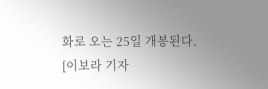화로 오는 25일 개봉된다.
[이보라 기자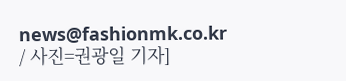news@fashionmk.co.kr / 사진=권광일 기자]